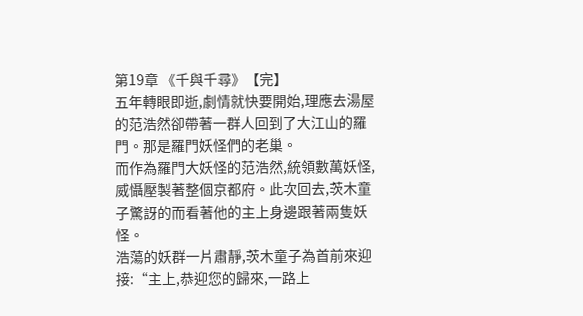第19章 《千與千尋》【完】
五年轉眼即逝,劇情就快要開始,理應去湯屋的范浩然卻帶著一群人回到了大江山的羅門。那是羅門妖怪們的老巢。
而作為羅門大妖怪的范浩然,統領數萬妖怪,威懾壓製著整個京都府。此次回去,茨木童子驚訝的而看著他的主上身邊跟著兩隻妖怪。
浩蕩的妖群一片肅靜,茨木童子為首前來迎接:“主上,恭迎您的歸來,一路上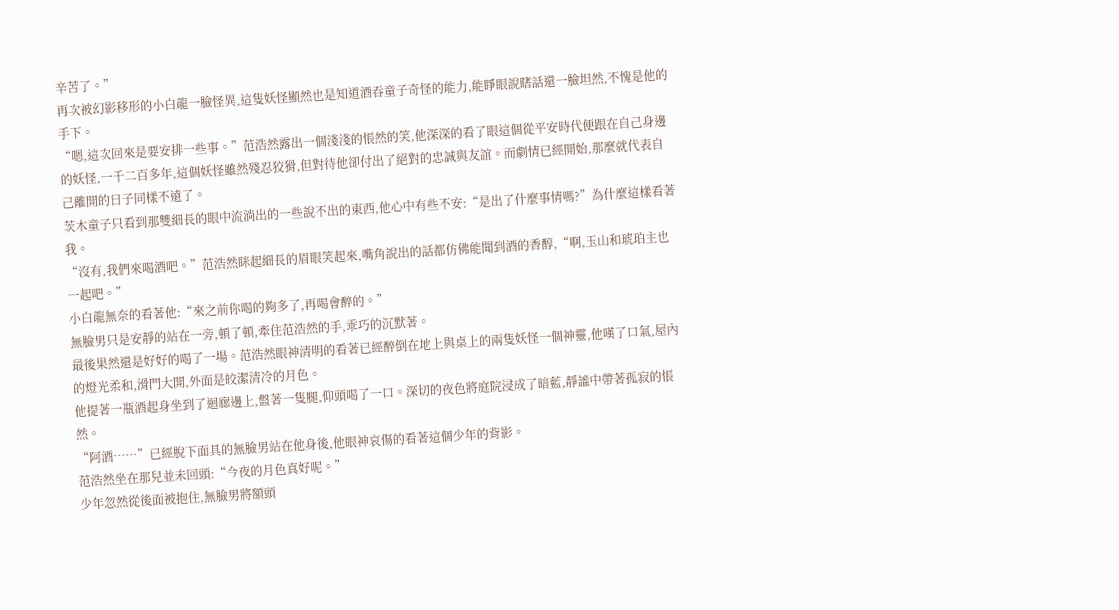辛苦了。”
再次被幻影移形的小白龍一臉怪異,這隻妖怪顯然也是知道酒吞童子奇怪的能力,能睜眼說瞎話還一臉坦然,不愧是他的手下。
“嗯,這次回來是要安排一些事。”范浩然露出一個淺淺的悵然的笑,他深深的看了眼這個從平安時代便跟在自己身邊的妖怪,一千二百多年,這個妖怪雖然殘忍狡猾,但對待他卻付出了絕對的忠誠與友誼。而劇情已經開始,那麼就代表自己離開的日子同樣不遠了。
茨木童子只看到那雙細長的眼中流淌出的一些說不出的東西,他心中有些不安:“是出了什麼事情嗎?”為什麼這樣看著我。
“沒有,我們來喝酒吧。”范浩然眯起細長的眉眼笑起來,嘴角說出的話都仿佛能聞到酒的香醇,“啊,玉山和琥珀主也一起吧。”
小白龍無奈的看著他:“來之前你喝的夠多了,再喝會醉的。”
無臉男只是安靜的站在一旁,頓了頓,牽住范浩然的手,乖巧的沉默著。
最後果然還是好好的喝了一場。范浩然眼神清明的看著已經醉倒在地上與桌上的兩隻妖怪一個神靈,他嘆了口氣,屋內的燈光柔和,滑門大開,外面是皎潔清冷的月色。
他提著一瓶酒起身坐到了迴廊邊上,盤著一隻腿,仰頭喝了一口。深切的夜色將庭院浸成了暗藍,靜謐中帶著孤寂的悵然。
“阿酒……”已經脫下面具的無臉男站在他身後,他眼神哀傷的看著這個少年的背影。
范浩然坐在那兒並未回頭:“今夜的月色真好呢。”
少年忽然從後面被抱住,無臉男將額頭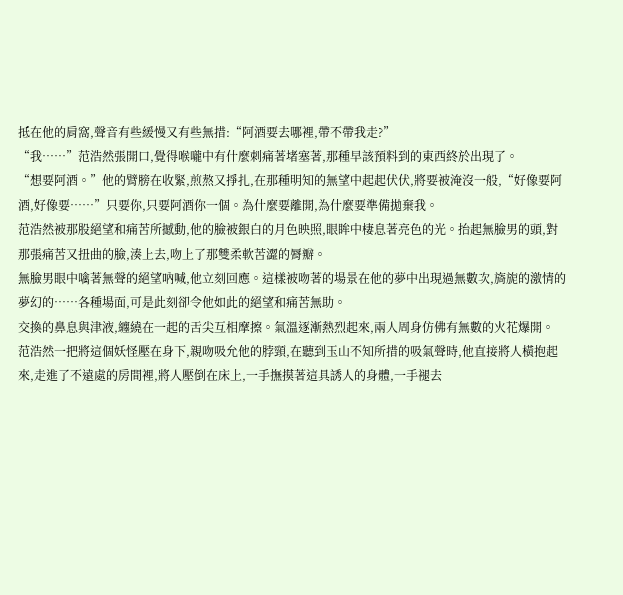抵在他的肩窩,聲音有些緩慢又有些無措:“阿酒要去哪裡,帶不帶我走?”
“我……”范浩然張開口,覺得喉嚨中有什麼刺痛著堵塞著,那種早該預料到的東西終於出現了。
“想要阿酒。”他的臂膀在收緊,煎熬又掙扎,在那種明知的無望中起起伏伏,將要被淹沒一般,“好像要阿酒,好像要……”只要你,只要阿酒你一個。為什麼要離開,為什麼要準備拋棄我。
范浩然被那股絕望和痛苦所撼動,他的臉被銀白的月色映照,眼眸中棲息著亮色的光。抬起無臉男的頭,對那張痛苦又扭曲的臉,湊上去,吻上了那雙柔軟苦澀的脣瓣。
無臉男眼中噙著無聲的絕望吶喊,他立刻回應。這樣被吻著的場景在他的夢中出現過無數次,旖旎的激情的夢幻的……各種場面,可是此刻卻令他如此的絕望和痛苦無助。
交換的鼻息與津液,纏繞在一起的舌尖互相摩擦。氣溫逐漸熱烈起來,兩人周身仿佛有無數的火花爆開。
范浩然一把將這個妖怪壓在身下,親吻吸允他的脖頸,在聽到玉山不知所措的吸氣聲時,他直接將人橫抱起來,走進了不遠處的房間裡,將人壓倒在床上,一手撫摸著這具誘人的身體,一手褪去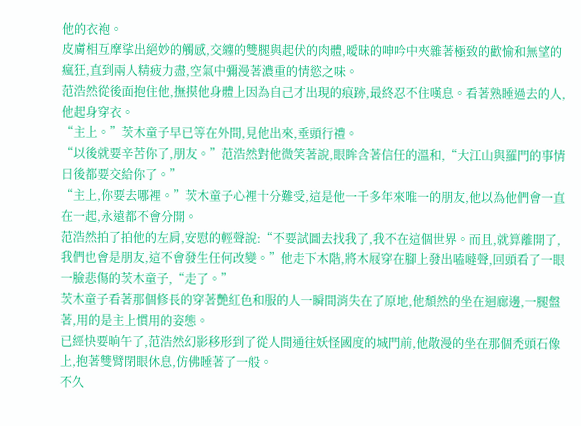他的衣袍。
皮膚相互摩挲出絕妙的觸感,交纏的雙腿與起伏的肉體,曖昧的呻吟中夾雜著極致的歡愉和無望的瘋狂,直到兩人精疲力盡,空氣中彌漫著濃重的情慾之味。
范浩然從後面抱住他,撫摸他身體上因為自己才出現的痕跡,最終忍不住嘆息。看著熟睡過去的人,他起身穿衣。
“主上。”茨木童子早已等在外間,見他出來,垂頭行禮。
“以後就要辛苦你了,朋友。”范浩然對他微笑著說,眼眸含著信任的溫和,“大江山與羅門的事情日後都要交給你了。”
“主上,你要去哪裡。”茨木童子心裡十分難受,這是他一千多年來唯一的朋友,他以為他們會一直在一起,永遠都不會分開。
范浩然拍了拍他的左肩,安慰的輕聲說:“不要試圖去找我了,我不在這個世界。而且,就算離開了,我們也會是朋友,這不會發生任何改變。”他走下木階,將木屐穿在腳上發出嗑噠聲,回頭看了一眼一臉悲傷的茨木童子,“走了。”
茨木童子看著那個修長的穿著艷紅色和服的人一瞬間消失在了原地,他頹然的坐在迴廊邊,一腿盤著,用的是主上慣用的姿態。
已經快要晌午了,范浩然幻影移形到了從人間通往妖怪國度的城門前,他散漫的坐在那個禿頭石像上,抱著雙臂閉眼休息,仿佛睡著了一般。
不久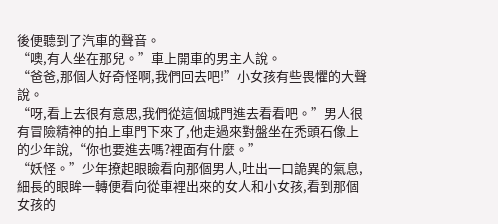後便聽到了汽車的聲音。
“噢,有人坐在那兒。”車上開車的男主人說。
“爸爸,那個人好奇怪啊,我們回去吧!”小女孩有些畏懼的大聲說。
“呀,看上去很有意思,我們從這個城門進去看看吧。”男人很有冒險精神的拍上車門下來了,他走過來對盤坐在禿頭石像上的少年說,“你也要進去嗎?裡面有什麼。”
“妖怪。”少年撩起眼瞼看向那個男人,吐出一口詭異的氣息,細長的眼眸一轉便看向從車裡出來的女人和小女孩,看到那個女孩的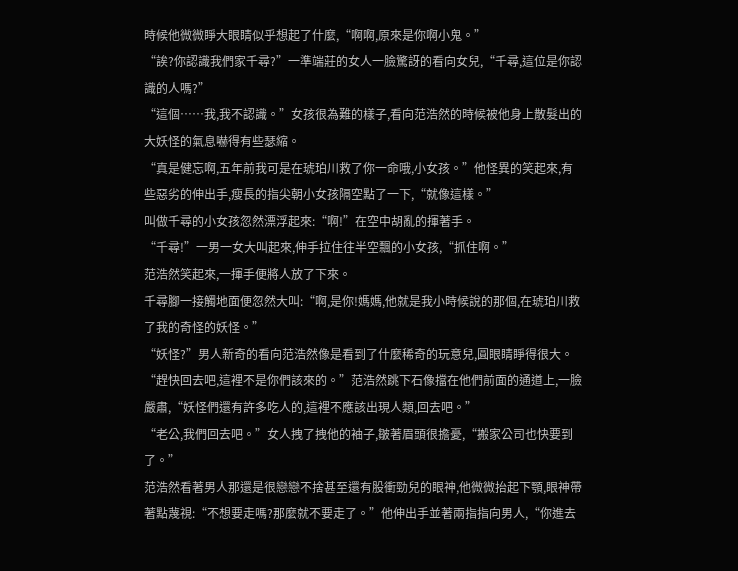時候他微微睜大眼睛似乎想起了什麼,“啊啊,原來是你啊小鬼。”
“誒?你認識我們家千尋?”一準端莊的女人一臉驚訝的看向女兒,“千尋,這位是你認識的人嗎?”
“這個……我,我不認識。”女孩很為難的樣子,看向范浩然的時候被他身上散髮出的大妖怪的氣息嚇得有些瑟縮。
“真是健忘啊,五年前我可是在琥珀川救了你一命哦,小女孩。”他怪異的笑起來,有些惡劣的伸出手,瘦長的指尖朝小女孩隔空點了一下,“就像這樣。”
叫做千尋的小女孩忽然漂浮起來:“啊!”在空中胡亂的揮著手。
“千尋!”一男一女大叫起來,伸手拉住往半空飄的小女孩,“抓住啊。”
范浩然笑起來,一揮手便將人放了下來。
千尋腳一接觸地面便忽然大叫:“啊,是你!媽媽,他就是我小時候說的那個,在琥珀川救了我的奇怪的妖怪。”
“妖怪?”男人新奇的看向范浩然像是看到了什麼稀奇的玩意兒,圓眼睛睜得很大。
“趕快回去吧,這裡不是你們該來的。”范浩然跳下石像擋在他們前面的通道上,一臉嚴肅,“妖怪們還有許多吃人的,這裡不應該出現人類,回去吧。”
“老公,我們回去吧。”女人拽了拽他的袖子,皺著眉頭很擔憂,“搬家公司也快要到了。”
范浩然看著男人那還是很戀戀不捨甚至還有股衝勁兒的眼神,他微微抬起下顎,眼神帶著點蔑視:“不想要走嗎?那麼就不要走了。”他伸出手並著兩指指向男人,“你進去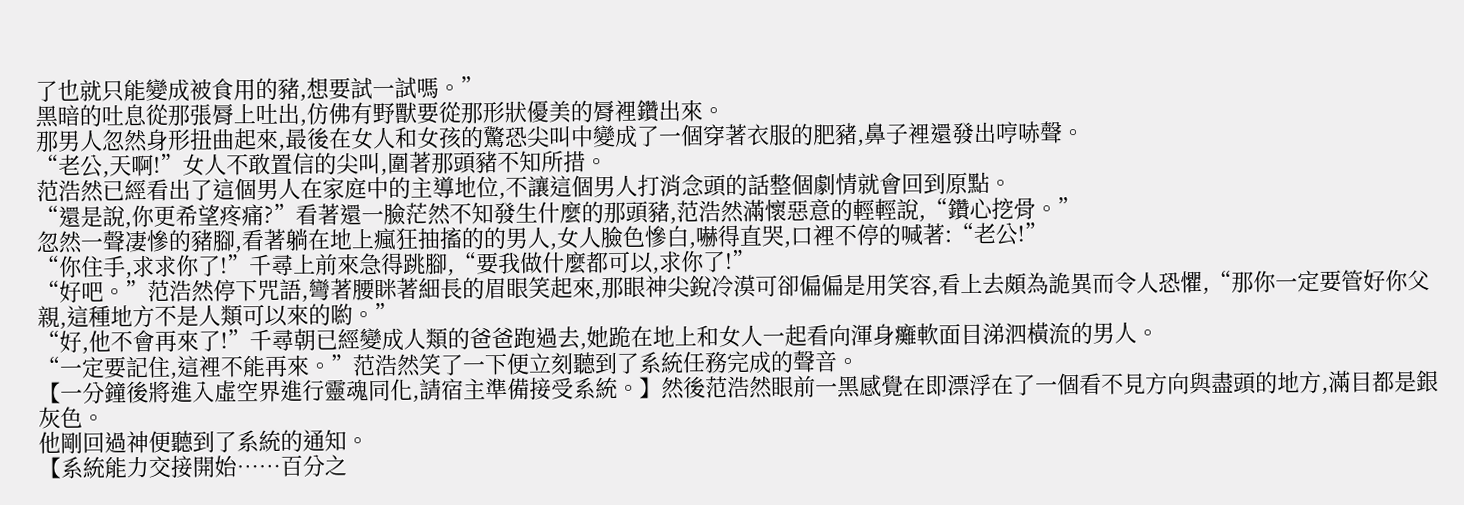了也就只能變成被食用的豬,想要試一試嗎。”
黑暗的吐息從那張脣上吐出,仿佛有野獸要從那形狀優美的脣裡鑽出來。
那男人忽然身形扭曲起來,最後在女人和女孩的驚恐尖叫中變成了一個穿著衣服的肥豬,鼻子裡還發出哼哧聲。
“老公,天啊!”女人不敢置信的尖叫,圍著那頭豬不知所措。
范浩然已經看出了這個男人在家庭中的主導地位,不讓這個男人打消念頭的話整個劇情就會回到原點。
“還是說,你更希望疼痛?”看著還一臉茫然不知發生什麼的那頭豬,范浩然滿懷惡意的輕輕說,“鑽心挖骨。”
忽然一聲凄慘的豬腳,看著躺在地上瘋狂抽搐的的男人,女人臉色慘白,嚇得直哭,口裡不停的喊著:“老公!”
“你住手,求求你了!”千尋上前來急得跳腳,“要我做什麼都可以,求你了!”
“好吧。”范浩然停下咒語,彎著腰眯著細長的眉眼笑起來,那眼神尖銳冷漠可卻偏偏是用笑容,看上去頗為詭異而令人恐懼,“那你一定要管好你父親,這種地方不是人類可以來的喲。”
“好,他不會再來了!”千尋朝已經變成人類的爸爸跑過去,她跪在地上和女人一起看向渾身癱軟面目涕泗橫流的男人。
“一定要記住,這裡不能再來。”范浩然笑了一下便立刻聽到了系統任務完成的聲音。
【一分鐘後將進入虛空界進行靈魂同化,請宿主準備接受系統。】然後范浩然眼前一黑感覺在即漂浮在了一個看不見方向與盡頭的地方,滿目都是銀灰色。
他剛回過神便聽到了系統的通知。
【系統能力交接開始……百分之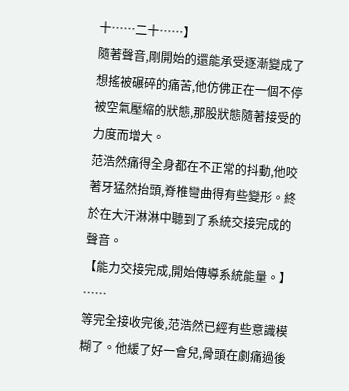十……二十……】
隨著聲音,剛開始的還能承受逐漸變成了想搖被碾碎的痛苦,他仿佛正在一個不停被空氣壓縮的狀態,那股狀態隨著接受的力度而增大。
范浩然痛得全身都在不正常的抖動,他咬著牙猛然抬頭,脊椎彎曲得有些變形。終於在大汗淋淋中聽到了系統交接完成的聲音。
【能力交接完成,開始傳導系統能量。】
……
等完全接收完後,范浩然已經有些意識模糊了。他緩了好一會兒,骨頭在劇痛過後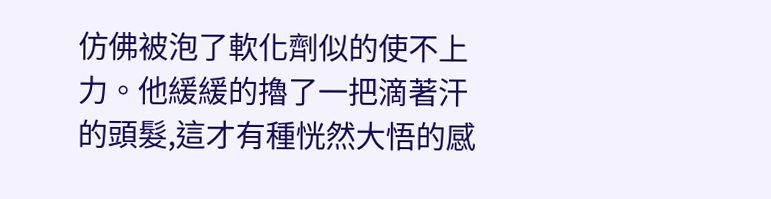仿佛被泡了軟化劑似的使不上力。他緩緩的擼了一把滴著汗的頭髮,這才有種恍然大悟的感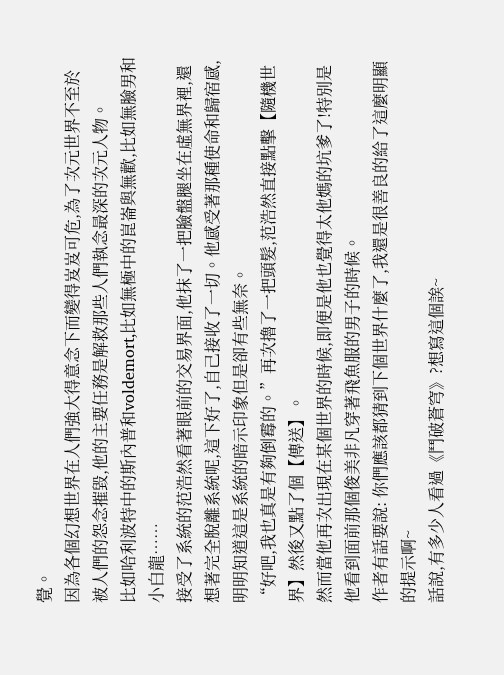覺。
因為各個幻想世界在人們強大得意念下而變得岌岌可危,為了次元世界不至於被人們的怨念摧毀,他的主要任務是解救那些人們執念最深的次元人物。
比如哈利波特中的斯內普和voldemort,比如無極中的崑崙與無歡,比如無臉男和小白龍……
接受了系統的范浩然看著眼前的交易界面,他抹了一把臉盤腿坐在虛無界裡,還想著完全脫離系統呢,這下好了,自己接收了一切。他感受著那種使命和歸宿感,明明知道這是系統的暗示印象但是卻有些無奈。
“好吧,我也真是有夠倒霉的。”再次擼了一把頭髮,范浩然直接點擊【隨機世界】然後又點了個【傳送】。
然而當他再次出現在某個世界的時候,即便是他也覺得太他媽的坑爹了!特別是他看到面前那個俊美非凡穿著飛魚服的男子的時候。
作者有話要說: 你們應該都猜到下個世界什麼了,我還是很善良的給了這麼明顯的提示啊~
話說,有多少人看過《鬥破蒼穹》?想寫這個誒~